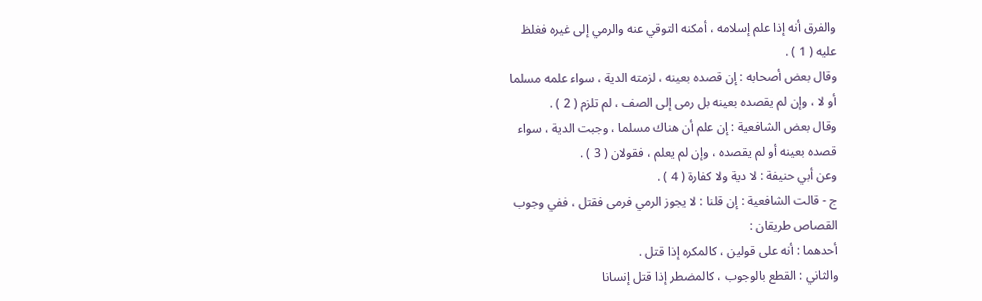والفرق أنه إذا علم إسلامه ، أمكنه التوقي عنه والرمي إلى غيره فغلظ
عليه ( 1 ) .
وقال بعض أصحابه : إن قصده بعينه ، لزمته الدية ، سواء علمه مسلما
أو لا ، وإن لم يقصده بعينه بل رمى إلى الصف ، لم تلزم ( 2 ) .
وقال بعض الشافعية : إن علم أن هناك مسلما ، وجبت الدية ، سواء
قصده بعينه أو لم يقصده ، وإن لم يعلم ، فقولان ( 3 ) .
وعن أبي حنيفة : لا دية ولا كفارة ( 4 ) .
ج - قالت الشافعية : إن قلنا : لا يجوز الرمي فرمى فقتل ، ففي وجوب
القصاص طريقان :
أحدهما : أنه على قولين ، كالمكره إذا قتل .
والثاني : القطع بالوجوب ، كالمضطر إذا قتل إنسانا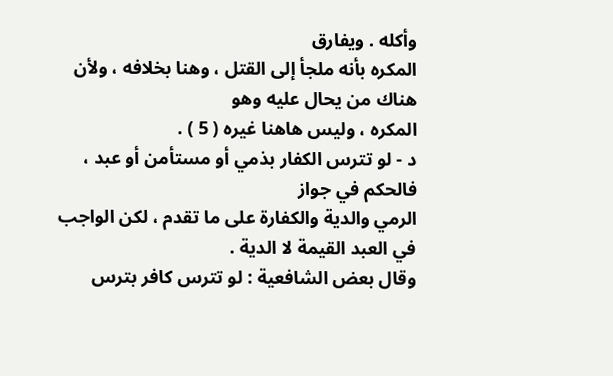وأكله . ويفارق
المكره بأنه ملجأ إلى القتل ، وهنا بخلافه ، ولأن هناك من يحال عليه وهو
المكره ، وليس هاهنا غيره ( 5 ) .
د - لو تترس الكفار بذمي أو مستأمن أو عبد ، فالحكم في جواز
الرمي والدية والكفارة على ما تقدم ، لكن الواجب في العبد القيمة لا الدية .
وقال بعض الشافعية : لو تترس كافر بترس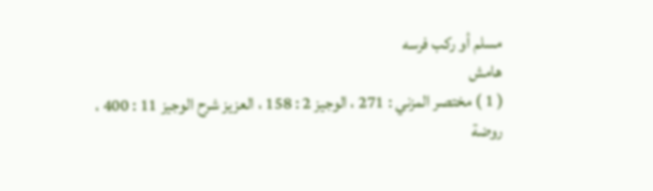مسلم أو ركب فرسه
هامش
( 1 ) مختصر المزني : 271 ، الوجيز 2 : 158 ، العزيز شرح الوجيز 11 : 400 ،
روضة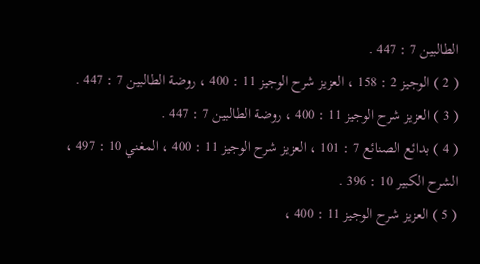الطالبين 7 : 447 .
( 2 ) الوجيز 2 : 158 ، العزيز شرح الوجيز 11 : 400 ، روضة الطالبين 7 : 447 .
( 3 ) العزيز شرح الوجيز 11 : 400 ، روضة الطالبين 7 : 447 .
( 4 ) بدائع الصنائع 7 : 101 ، العزيز شرح الوجيز 11 : 400 ، المغني 10 : 497 ،
الشرح الكبير 10 : 396 .
( 5 ) العزيز شرح الوجيز 11 : 400 ،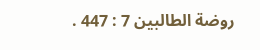روضة الطالبين 7 : 447 .